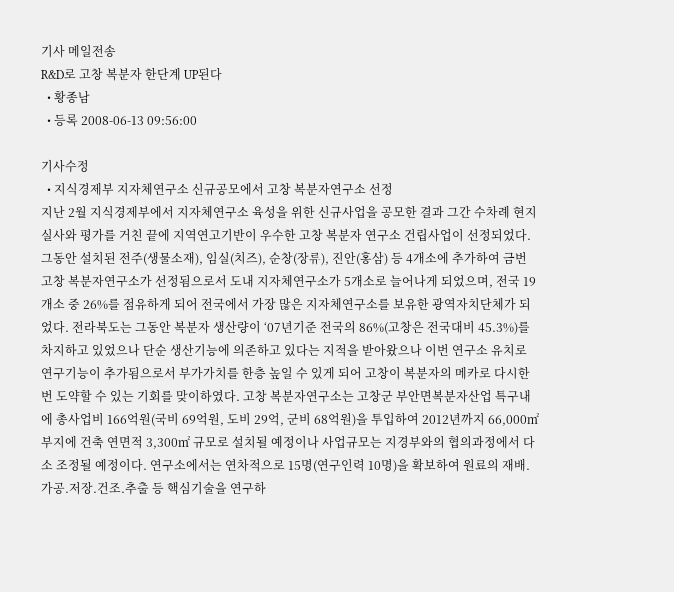기사 메일전송
R&D로 고창 복분자 한단계 UP된다
  • 황종남
  • 등록 2008-06-13 09:56:00

기사수정
  • 지식경제부 지자체연구소 신규공모에서 고창 복분자연구소 선정
지난 2월 지식경제부에서 지자체연구소 육성을 위한 신규사업을 공모한 결과 그간 수차례 현지 실사와 평가를 거친 끝에 지역연고기반이 우수한 고창 복분자 연구소 건립사업이 선정되었다. 그동안 설치된 전주(생물소재), 임실(치즈), 순창(장류), 진안(홍삼) 등 4개소에 추가하여 금번 고창 복분자연구소가 선정됨으로서 도내 지자체연구소가 5개소로 늘어나게 되었으며, 전국 19개소 중 26%를 점유하게 되어 전국에서 가장 많은 지자체연구소를 보유한 광역자치단체가 되었다. 전라북도는 그동안 복분자 생산량이 ‘07년기준 전국의 86%(고창은 전국대비 45.3%)를 차지하고 있었으나 단순 생산기능에 의존하고 있다는 지적을 받아왔으나 이번 연구소 유치로 연구기능이 추가됨으로서 부가가치를 한층 높일 수 있게 되어 고창이 복분자의 메카로 다시한번 도약할 수 있는 기회를 맞이하였다. 고창 복분자연구소는 고창군 부안면복분자산업 특구내에 총사업비 166억원(국비 69억원, 도비 29억, 군비 68억원)을 투입하여 2012년까지 66,000㎡부지에 건축 연면적 3,300㎡ 규모로 설치될 예정이나 사업규모는 지경부와의 협의과정에서 다소 조정될 예정이다. 연구소에서는 연차적으로 15명(연구인력 10명)을 확보하여 원료의 재배.가공.저장.건조.추출 등 핵심기술을 연구하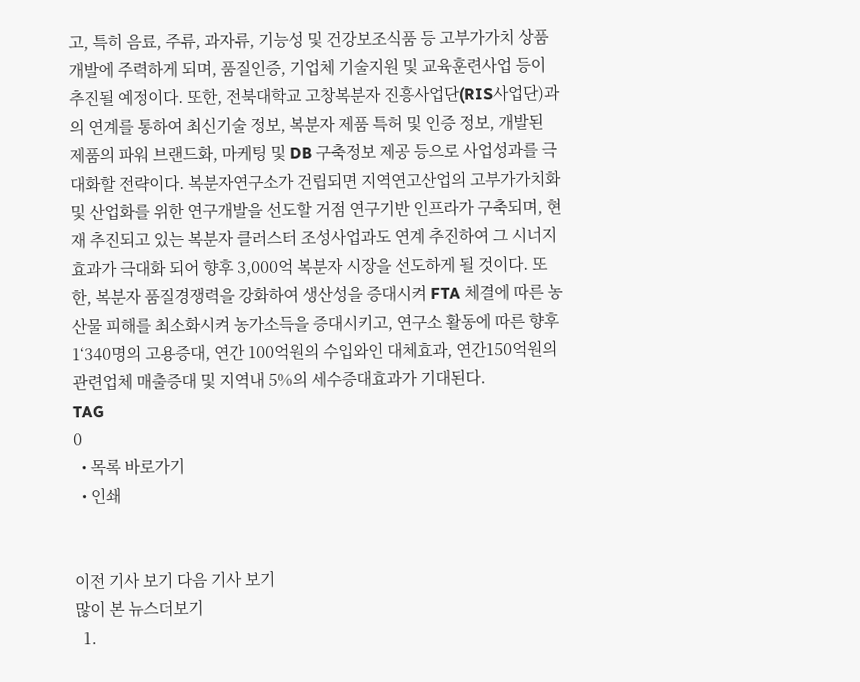고, 특히 음료, 주류, 과자류, 기능성 및 건강보조식품 등 고부가가치 상품개발에 주력하게 되며, 품질인증, 기업체 기술지원 및 교육훈련사업 등이 추진될 예정이다. 또한, 전북대학교 고창복분자 진흥사업단(RIS사업단)과의 연계를 통하여 최신기술 정보, 복분자 제품 특허 및 인증 정보, 개발된 제품의 파워 브랜드화, 마케팅 및 DB 구축정보 제공 등으로 사업성과를 극대화할 전략이다. 복분자연구소가 건립되면 지역연고산업의 고부가가치화 및 산업화를 위한 연구개발을 선도할 거점 연구기반 인프라가 구축되며, 현재 추진되고 있는 복분자 클러스터 조성사업과도 연계 추진하여 그 시너지효과가 극대화 되어 향후 3,000억 복분자 시장을 선도하게 될 것이다. 또한, 복분자 품질경쟁력을 강화하여 생산성을 증대시켜 FTA 체결에 따른 농산물 피해를 최소화시켜 농가소득을 증대시키고, 연구소 활동에 따른 향후 1‘340명의 고용증대, 연간 100억원의 수입와인 대체효과, 연간150억원의 관련업체 매출증대 및 지역내 5%의 세수증대효과가 기대된다.
TAG
0
  • 목록 바로가기
  • 인쇄


이전 기사 보기 다음 기사 보기
많이 본 뉴스더보기
  1.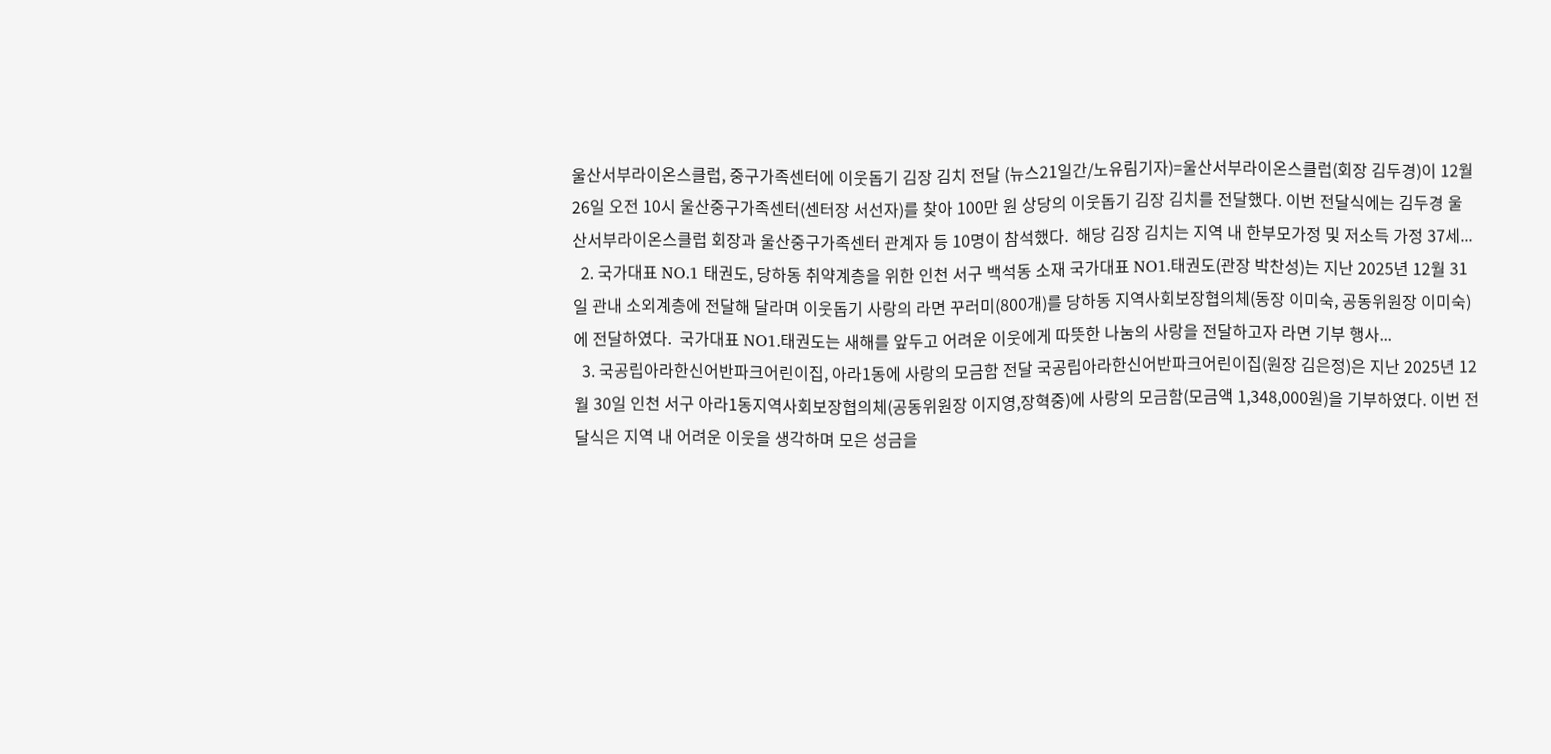울산서부라이온스클럽, 중구가족센터에 이웃돕기 김장 김치 전달 (뉴스21일간/노유림기자)=울산서부라이온스클럽(회장 김두경)이 12월 26일 오전 10시 울산중구가족센터(센터장 서선자)를 찾아 100만 원 상당의 이웃돕기 김장 김치를 전달했다. 이번 전달식에는 김두경 울산서부라이온스클럽 회장과 울산중구가족센터 관계자 등 10명이 참석했다.  해당 김장 김치는 지역 내 한부모가정 및 저소득 가정 37세...
  2. 국가대표 NO.1 태권도, 당하동 취약계층을 위한 인천 서구 백석동 소재 국가대표 NO1.태권도(관장 박찬성)는 지난 2025년 12월 31일 관내 소외계층에 전달해 달라며 이웃돕기 사랑의 라면 꾸러미(800개)를 당하동 지역사회보장협의체(동장 이미숙, 공동위원장 이미숙)에 전달하였다.  국가대표 NO1.태권도는 새해를 앞두고 어려운 이웃에게 따뜻한 나눔의 사랑을 전달하고자 라면 기부 행사...
  3. 국공립아라한신어반파크어린이집, 아라1동에 사랑의 모금함 전달 국공립아라한신어반파크어린이집(원장 김은정)은 지난 2025년 12월 30일 인천 서구 아라1동지역사회보장협의체(공동위원장 이지영,장혁중)에 사랑의 모금함(모금액 1,348,000원)을 기부하였다. 이번 전달식은 지역 내 어려운 이웃을 생각하며 모은 성금을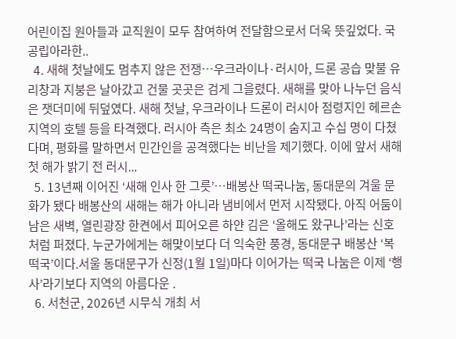어린이집 원아들과 교직원이 모두 참여하여 전달함으로서 더욱 뜻깊었다. 국공립아라한..
  4. 새해 첫날에도 멈추지 않은 전쟁…우크라이나·러시아, 드론 공습 맞불 유리창과 지붕은 날아갔고 건물 곳곳은 검게 그을렸다. 새해를 맞아 나누던 음식은 잿더미에 뒤덮였다. 새해 첫날, 우크라이나 드론이 러시아 점령지인 헤르손 지역의 호텔 등을 타격했다. 러시아 측은 최소 24명이 숨지고 수십 명이 다쳤다며, 평화를 말하면서 민간인을 공격했다는 비난을 제기했다. 이에 앞서 새해 첫 해가 밝기 전 러시...
  5. 13년째 이어진 ‘새해 인사 한 그릇’…배봉산 떡국나눔, 동대문의 겨울 문화가 됐다 배봉산의 새해는 해가 아니라 냄비에서 먼저 시작됐다. 아직 어둠이 남은 새벽, 열린광장 한켠에서 피어오른 하얀 김은 ‘올해도 왔구나’라는 신호처럼 퍼졌다. 누군가에게는 해맞이보다 더 익숙한 풍경, 동대문구 배봉산 ‘복떡국’이다.서울 동대문구가 신정(1월 1일)마다 이어가는 떡국 나눔은 이제 ‘행사’라기보다 지역의 아름다운 .
  6. 서천군, 2026년 시무식 개최 서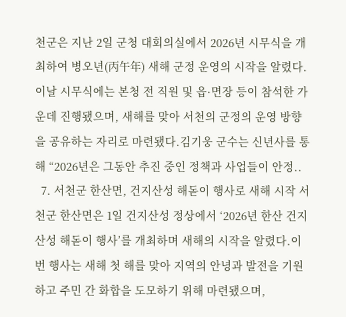천군은 지난 2일 군청 대회의실에서 2026년 시무식을 개최하여 병오년(丙午年) 새해 군정 운영의 시작을 알렸다.이날 시무식에는 본청 전 직원 및 읍·면장 등이 참석한 가운데 진행됐으며, 새해를 맞아 서천의 군정의 운영 방향을 공유하는 자리로 마련됐다.김기웅 군수는 신년사를 통해 “2026년은 그동안 추진 중인 정책과 사업들이 안정..
  7. 서천군 한산면, 건지산성 해돋이 행사로 새해 시작 서천군 한산면은 1일 건지산성 정상에서 ‘2026년 한산 건지산성 해돋이 행사’를 개최하며 새해의 시작을 알렸다.이번 행사는 새해 첫 해를 맞아 지역의 안녕과 발전을 기원하고 주민 간 화합을 도모하기 위해 마련됐으며,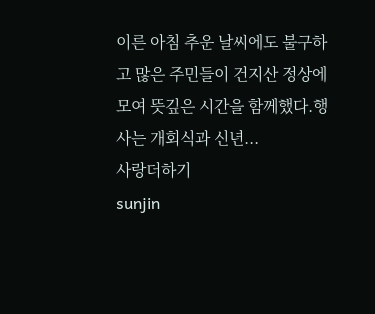이른 아침 추운 날씨에도 불구하고 많은 주민들이 건지산 정상에 모여 뜻깊은 시간을 함께했다.행사는 개회식과 신년...
사랑더하기
sunjin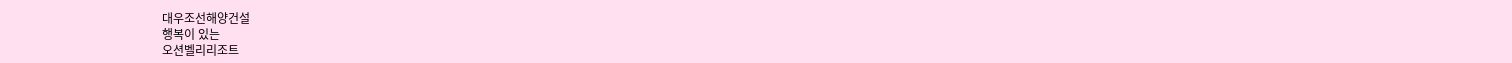대우조선해양건설
행복이 있는
오션벨리리조트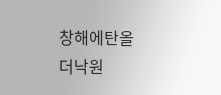창해에탄올
더낙원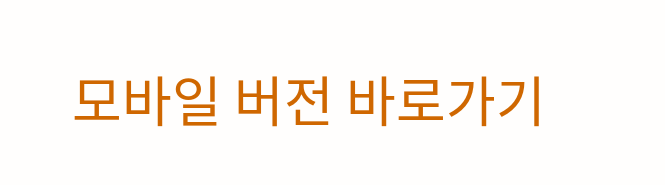모바일 버전 바로가기